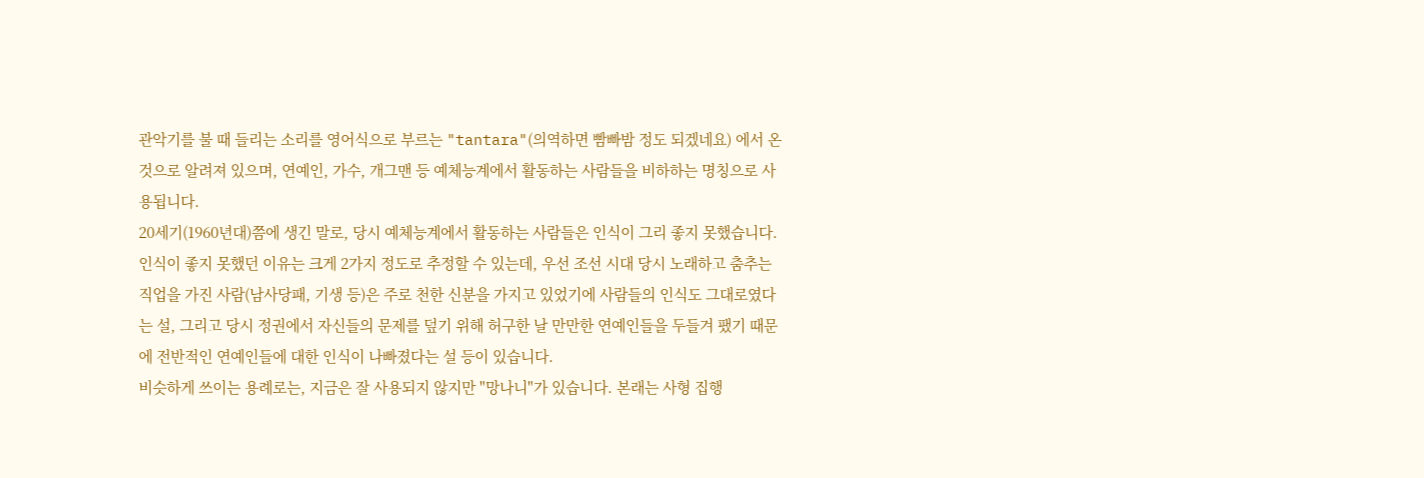관악기를 불 때 들리는 소리를 영어식으로 부르는 "tantara"(의역하면 빰빠밤 정도 되겠네요) 에서 온 것으로 알려져 있으며, 연예인, 가수, 개그맨 등 예체능계에서 활동하는 사람들을 비하하는 명칭으로 사용됩니다.
20세기(1960년대)쯤에 생긴 말로, 당시 예체능계에서 활동하는 사람들은 인식이 그리 좋지 못했습니다.
인식이 좋지 못했던 이유는 크게 2가지 정도로 추정할 수 있는데, 우선 조선 시대 당시 노래하고 춤추는 직업을 가진 사람(남사당패, 기생 등)은 주로 천한 신분을 가지고 있었기에 사람들의 인식도 그대로였다는 설, 그리고 당시 정권에서 자신들의 문제를 덮기 위해 허구한 날 만만한 연예인들을 두들겨 팼기 때문에 전반적인 연예인들에 대한 인식이 나빠졌다는 설 등이 있습니다.
비슷하게 쓰이는 용례로는, 지금은 잘 사용되지 않지만 "망나니"가 있습니다. 본래는 사형 집행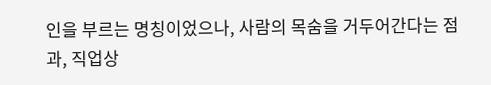인을 부르는 명칭이었으나, 사람의 목숨을 거두어간다는 점과, 직업상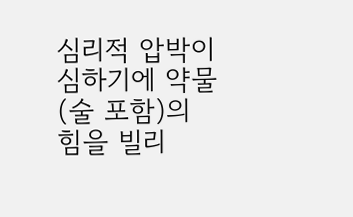심리적 압박이 심하기에 약물(술 포함)의 힘을 빌리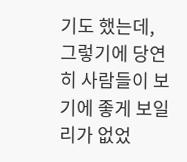기도 했는데, 그렇기에 당연히 사람들이 보기에 좋게 보일리가 없었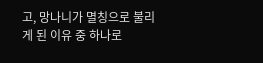고, 망나니가 멸칭으로 불리게 된 이유 중 하나로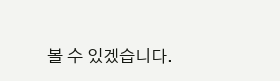볼 수 있겠습니다.